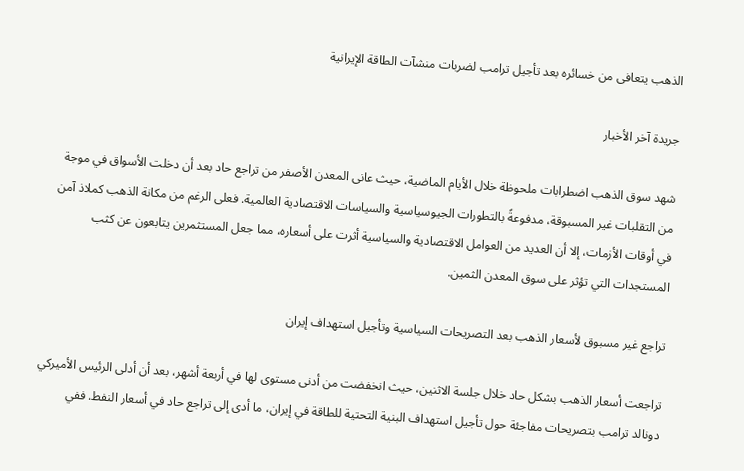الذهب يتعافى من خسائره بعد تأجيل ترامب لضربات منشآت الطاقة الإيرانية

جريدة آخر الأخبار

شهد سوق الذهب اضطرابات ملحوظة خلال الأيام الماضية، حيث عانى المعدن الأصفر من تراجع حاد بعد أن دخلت الأسواق في موجة من التقلبات غير المسبوقة، مدفوعةً بالتطورات الجيوسياسية والسياسات الاقتصادية العالمية. فعلى الرغم من مكانة الذهب كملاذ آمن في أوقات الأزمات، إلا أن العديد من العوامل الاقتصادية والسياسية أثرت على أسعاره، مما جعل المستثمرين يتابعون عن كثب المستجدات التي تؤثر على سوق المعدن الثمين.

تراجع غير مسبوق لأسعار الذهب بعد التصريحات السياسية وتأجيل استهداف إيران

تراجعت أسعار الذهب بشكل حاد خلال جلسة الاثنين، حيث انخفضت من أدنى مستوى لها في أربعة أشهر، بعد أن أدلى الرئيس الأميركي دونالد ترامب بتصريحات مفاجئة حول تأجيل استهداف البنية التحتية للطاقة في إيران، ما أدى إلى تراجع حاد في أسعار النفط. ففي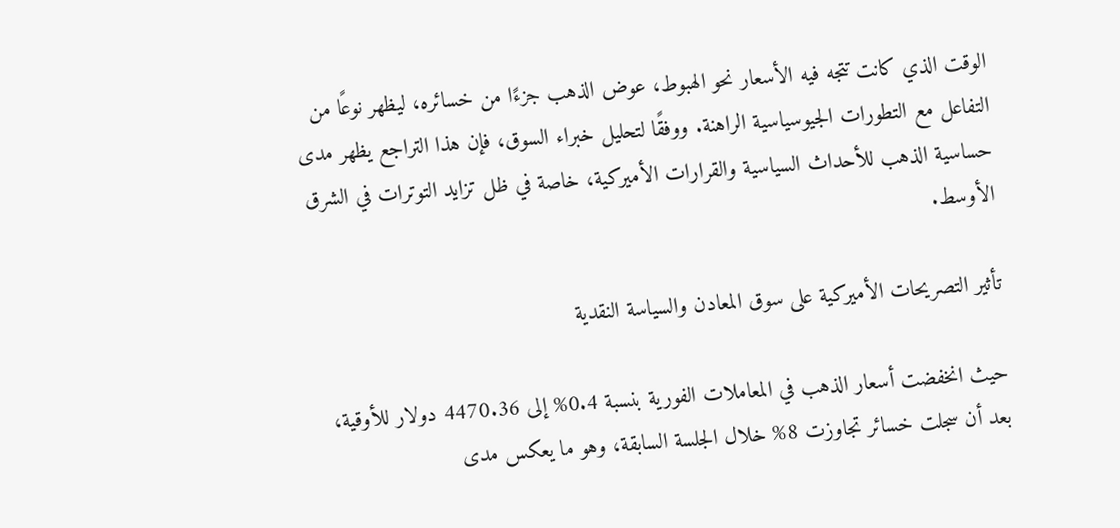الوقت الذي كانت تتجه فيه الأسعار نحو الهبوط، عوض الذهب جزءًا من خسائره، ليظهر نوعًا من التفاعل مع التطورات الجيوسياسية الراهنة. ووفقًا لتحليل خبراء السوق، فإن هذا التراجع يظهر مدى حساسية الذهب للأحداث السياسية والقرارات الأميركية، خاصة في ظل تزايد التوترات في الشرق الأوسط.

تأثير التصريحات الأميركية على سوق المعادن والسياسة النقدية

حيث انخفضت أسعار الذهب في المعاملات الفورية بنسبة 0.4% إلى 4470.36 دولار للأوقية، بعد أن سجلت خسائر تجاوزت 8% خلال الجلسة السابقة، وهو ما يعكس مدى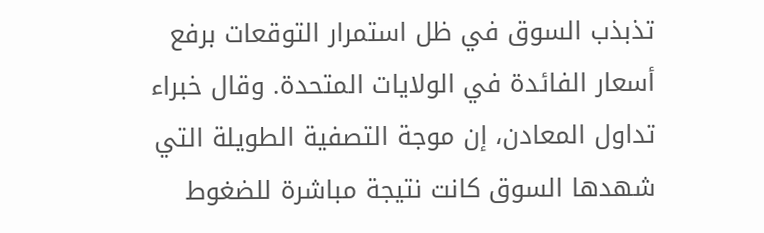تذبذب السوق في ظل استمرار التوقعات برفع أسعار الفائدة في الولايات المتحدة. وقال خبراء تداول المعادن، إن موجة التصفية الطويلة التي شهدها السوق كانت نتيجة مباشرة للضغوط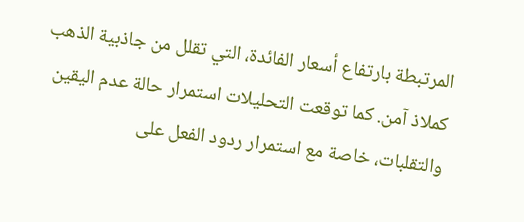المرتبطة بارتفاع أسعار الفائدة، التي تقلل من جاذبية الذهب كملاذ آمن. كما توقعت التحليلات استمرار حالة عدم اليقين والتقلبات، خاصة مع استمرار ردود الفعل على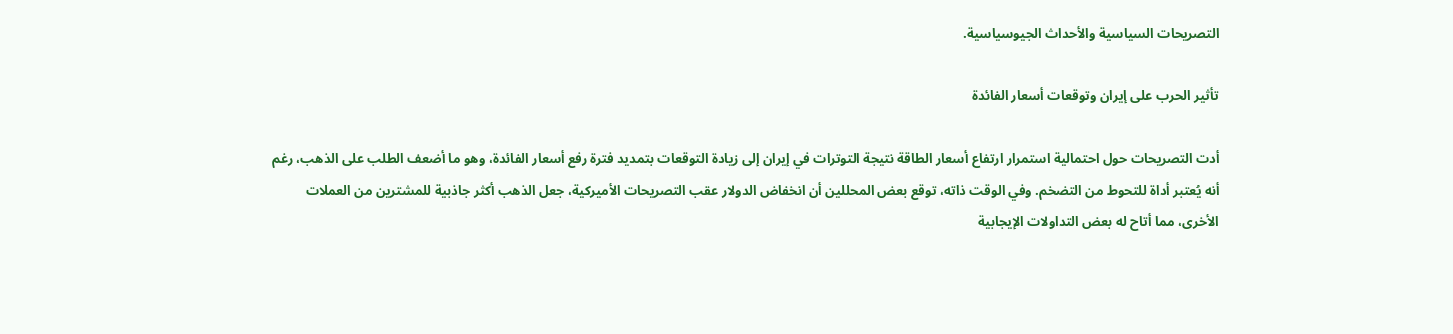التصريحات السياسية والأحداث الجيوسياسية.

تأثير الحرب على إيران وتوقعات أسعار الفائدة

أدت التصريحات حول احتمالية استمرار ارتفاع أسعار الطاقة نتيجة التوترات في إيران إلى زيادة التوقعات بتمديد فترة رفع أسعار الفائدة، وهو ما أضعف الطلب على الذهب، رغم أنه يُعتبر أداة للتحوط من التضخم. وفي الوقت ذاته، توقع بعض المحللين أن انخفاض الدولار عقب التصريحات الأميركية، جعل الذهب أكثر جاذبية للمشترين من العملات الأخرى، مما أتاح له بعض التداولات الإيجابية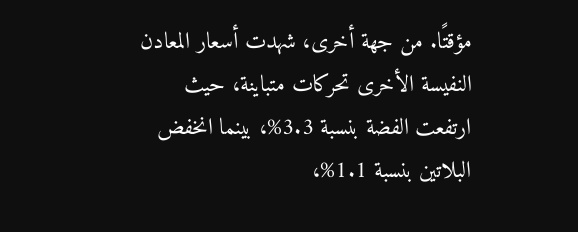مؤقتًا. من جهة أخرى، شهدت أسعار المعادن النفيسة الأخرى تحركات متباينة، حيث ارتفعت الفضة بنسبة 3.3%، بينما انخفض البلاتين بنسبة 1.1%،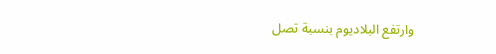وارتفع البلاديوم بنسبة تصل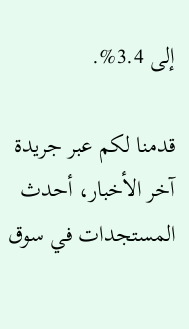إلى 3.4%.

قدمنا لكم عبر جريدة آخر الأخبار، أحدث المستجدات في سوق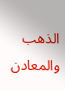الذهب والمعادن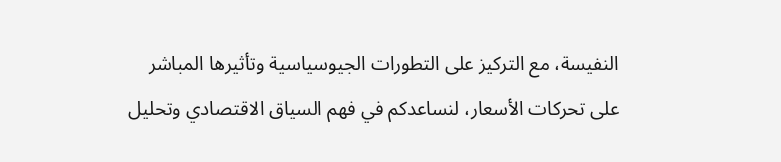النفيسة، مع التركيز على التطورات الجيوسياسية وتأثيرها المباشر على تحركات الأسعار، لنساعدكم في فهم السياق الاقتصادي وتحليل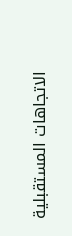الاتجاهات المستقبلية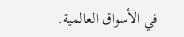في الأسواق العالمية.